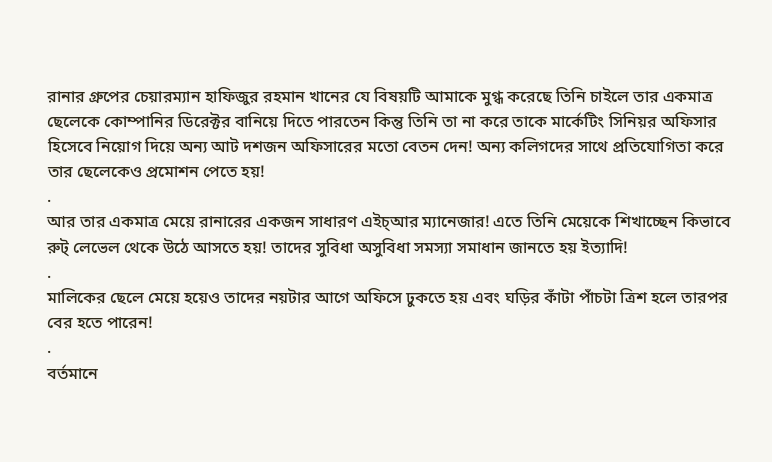রানার গ্রুপের চেয়ারম্যান হাফিজুর রহমান খানের যে বিষয়টি আমাকে মুগ্ধ করেছে তিনি চাইলে তার একমাত্র ছেলেকে কোম্পানির ডিরেক্টর বানিয়ে দিতে পারতেন কিন্তু তিনি তা না করে তাকে মার্কেটিং সিনিয়র অফিসার হিসেবে নিয়োগ দিয়ে অন্য আট দশজন অফিসারের মতো বেতন দেন! অন্য কলিগদের সাথে প্রতিযোগিতা করে তার ছেলেকেও প্রমোশন পেতে হয়!
.
আর তার একমাত্র মেয়ে রানারের একজন সাধারণ এইচ্আর ম্যানেজার! এতে তিনি মেয়েকে শিখাচ্ছেন কিভাবে রুট্ লেভেল থেকে উঠে আসতে হয়! তাদের সুবিধা অসুবিধা সমস্যা সমাধান জানতে হয় ইত্যাদি!
.
মালিকের ছেলে মেয়ে হয়েও তাদের নয়টার আগে অফিসে ঢুকতে হয় এবং ঘড়ির কাঁটা পাঁচটা ত্রিশ হলে তারপর বের হতে পারেন!
.
বর্তমানে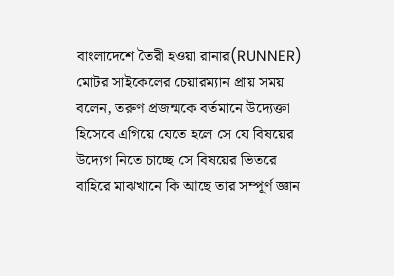বাংলাদেশে তৈরী হওয়া রানার(RUNNER) মোটর সাইকেলের চেয়ারম্যান প্রায় সময় বলেন, তরুণ প্রজন্মকে বর্তমানে উদ্যেক্তা হিসেবে এগিয়ে যেতে হলে সে যে বিষয়ের উদ্যেগ নিতে চাচ্ছে সে বিষয়ের ভিতরে বাহিরে মাঝখানে কি আছে তার সম্পূর্ণ জ্ঞান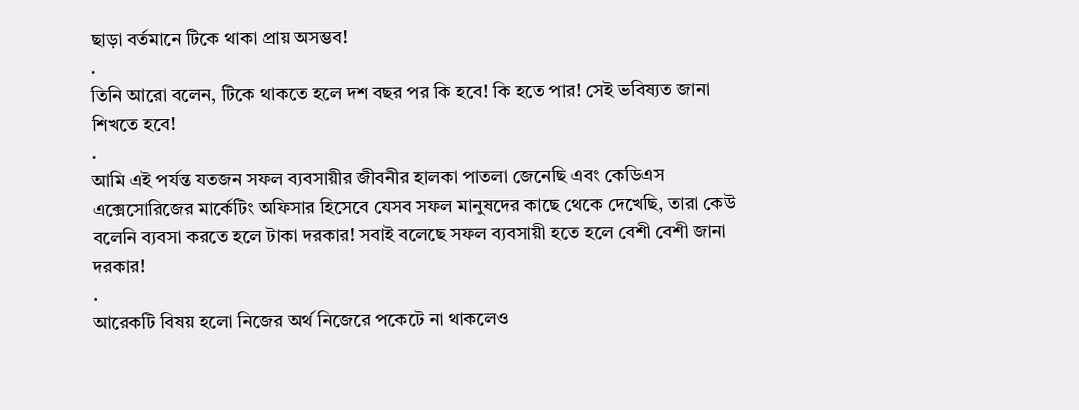ছাড়া বর্তমানে টিকে থাকা প্রায় অসম্ভব!
.
তিনি আরো বলেন, টিকে থাকতে হলে দশ বছর পর কি হবে! কি হতে পার! সেই ভবিষ্যত জানা শিখতে হবে!
.
আমি এই পর্যন্ত যতজন সফল ব্যবসায়ীর জীবনীর হালকা পাতলা জেনেছি এবং কেডিএস এক্সেসোরিজের মার্কেটিং অফিসার হিসেবে যেসব সফল মানুষদের কাছে থেকে দেখেছি, তারা কেউ বলেনি ব্যবসা করতে হলে টাকা দরকার! সবাই বলেছে সফল ব্যবসায়ী হতে হলে বেশী বেশী জানা দরকার!
.
আরেকটি বিষয় হলো নিজের অর্থ নিজেরে পকেটে না থাকলেও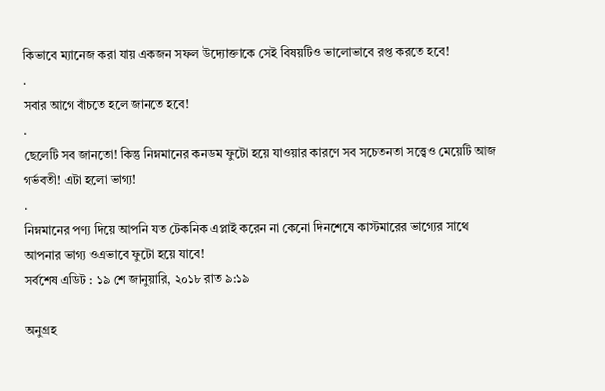কিভাবে ম্যানেজ করা যায় একজন সফল উদ্যোক্তাকে সেই বিষয়টিও ভালোভাবে রপ্ত করতে হবে!
.
সবার আগে বাঁচতে হলে জানতে হবে!
.
ছেলেটি সব জানতো! কিন্তু নিম্নমানের কনডম ফুটো হয়ে যাওয়ার কারণে সব সচেতনতা সত্ত্বেও মেয়েটি আজ গর্ভবতী! এটা হলো ভাগ্য!
.
নিম্নমানের পণ্য দিয়ে আপনি যত টেকনিক এপ্লাই করেন না কেনো দিনশেষে কাস্টমারের ভাগ্যের সাথে আপনার ভাগ্য ওএভাবে ফুটো হয়ে যাবে!
সর্বশেষ এডিট : ১৯ শে জানুয়ারি, ২০১৮ রাত ৯:১৯

অনুগ্রহ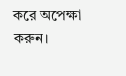করে অপেক্ষা করুন।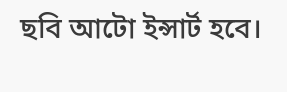ছবি আটো ইন্সার্ট হবে।